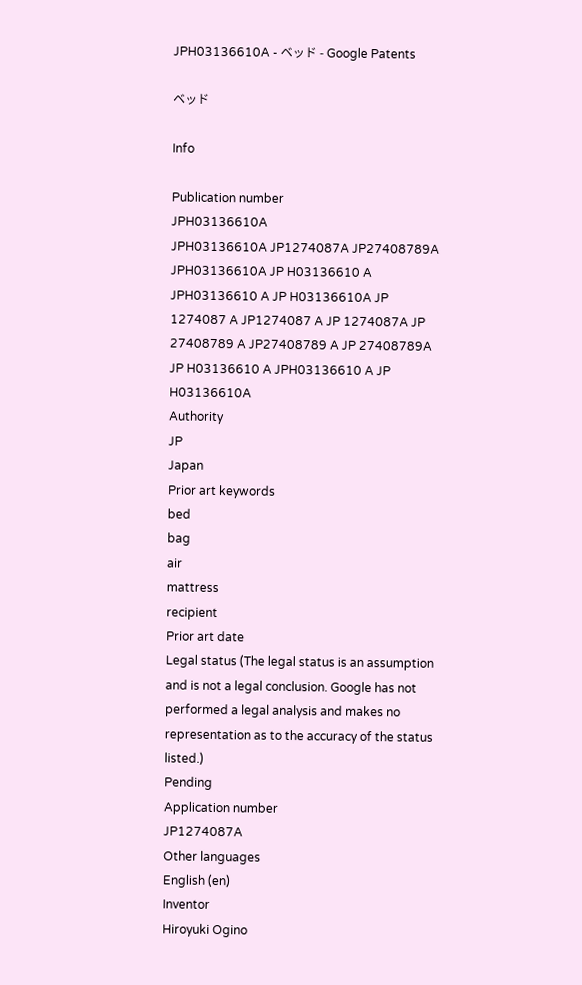JPH03136610A - ベッド - Google Patents

ベッド

Info

Publication number
JPH03136610A
JPH03136610A JP1274087A JP27408789A JPH03136610A JP H03136610 A JPH03136610 A JP H03136610A JP 1274087 A JP1274087 A JP 1274087A JP 27408789 A JP27408789 A JP 27408789A JP H03136610 A JPH03136610 A JP H03136610A
Authority
JP
Japan
Prior art keywords
bed
bag
air
mattress
recipient
Prior art date
Legal status (The legal status is an assumption and is not a legal conclusion. Google has not performed a legal analysis and makes no representation as to the accuracy of the status listed.)
Pending
Application number
JP1274087A
Other languages
English (en)
Inventor
Hiroyuki Ogino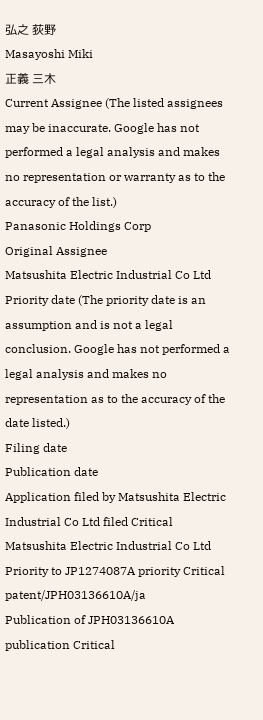弘之 荻野
Masayoshi Miki
正義 三木
Current Assignee (The listed assignees may be inaccurate. Google has not performed a legal analysis and makes no representation or warranty as to the accuracy of the list.)
Panasonic Holdings Corp
Original Assignee
Matsushita Electric Industrial Co Ltd
Priority date (The priority date is an assumption and is not a legal conclusion. Google has not performed a legal analysis and makes no representation as to the accuracy of the date listed.)
Filing date
Publication date
Application filed by Matsushita Electric Industrial Co Ltd filed Critical Matsushita Electric Industrial Co Ltd
Priority to JP1274087A priority Critical patent/JPH03136610A/ja
Publication of JPH03136610A publication Critical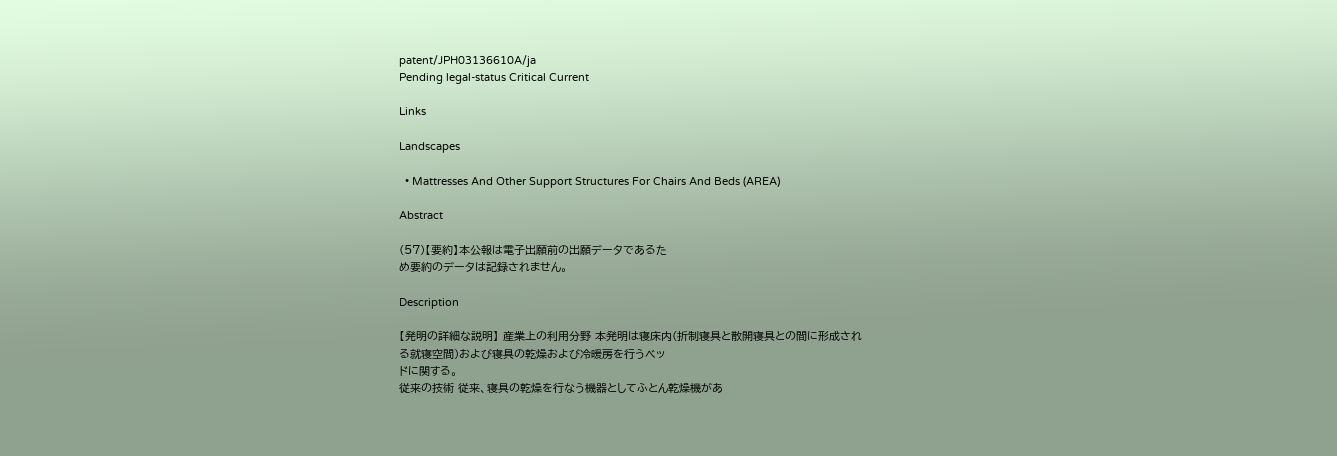patent/JPH03136610A/ja
Pending legal-status Critical Current

Links

Landscapes

  • Mattresses And Other Support Structures For Chairs And Beds (AREA)

Abstract

(57)【要約】本公報は電子出願前の出願データであるた
め要約のデータは記録されません。

Description

【発明の詳細な説明】 産業上の利用分野 本発明は寝床内(折制寝具と散開寝具との間に形成され
る就寝空間)および寝具の乾燥および冷暖房を行うベッ
ドに関する。
従来の技術 従来、寝具の乾燥を行なう機器としてふとん乾燥機があ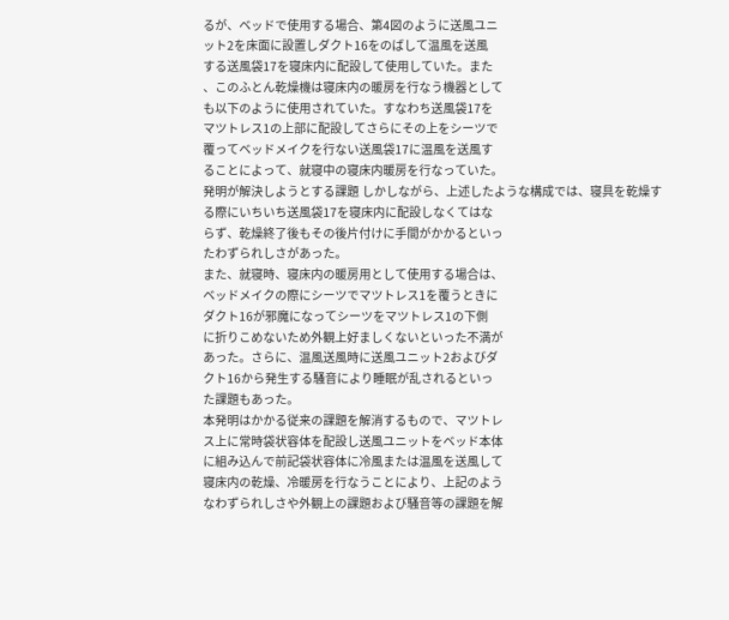るが、ベッドで使用する場合、第4図のように送風ユニ
ット2を床面に設置しダクト16をのばして温風を送風
する送風袋17を寝床内に配設して使用していた。また
、このふとん乾燥機は寝床内の暖房を行なう機器として
も以下のように使用されていた。すなわち送風袋17を
マツトレス1の上部に配設してさらにその上をシーツで
覆ってベッドメイクを行ない送風袋17に温風を送風す
ることによって、就寝中の寝床内暖房を行なっていた。
発明が解決しようとする課題 しかしながら、上述したような構成では、寝具を乾燥す
る際にいちいち送風袋17を寝床内に配設しなくてはな
らず、乾燥終了後もその後片付けに手間がかかるといっ
たわずられしさがあった。
また、就寝時、寝床内の暖房用として使用する場合は、
ベッドメイクの際にシーツでマツトレス1を覆うときに
ダクト16が邪魔になってシーツをマツトレス1の下側
に折りこめないため外観上好ましくないといった不満が
あった。さらに、温風送風時に送風ユニット2およびダ
クト16から発生する騒音により睡眠が乱されるといっ
た課題もあった。
本発明はかかる従来の課題を解消するもので、マツトレ
ス上に常時袋状容体を配設し送風ユニットをベッド本体
に組み込んで前記袋状容体に冷風または温風を送風して
寝床内の乾燥、冷暖房を行なうことにより、上記のよう
なわずられしさや外観上の課題および騒音等の課題を解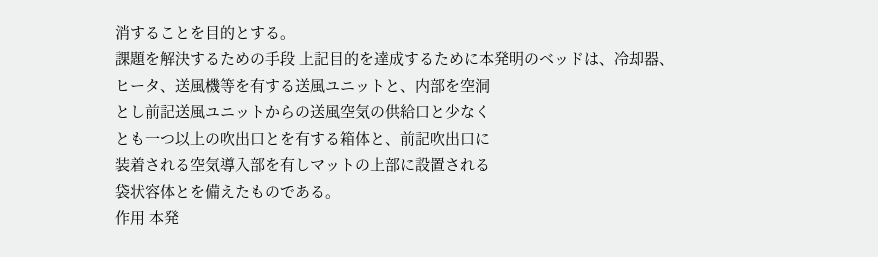消することを目的とする。
課題を解決するための手段 上記目的を達成するために本発明のベッドは、冷却器、
ヒータ、送風機等を有する送風ユニットと、内部を空洞
とし前記送風ユニットからの送風空気の供給口と少なく
とも一つ以上の吹出口とを有する箱体と、前記吹出口に
装着される空気導入部を有しマットの上部に設置される
袋状容体とを備えたものである。
作用 本発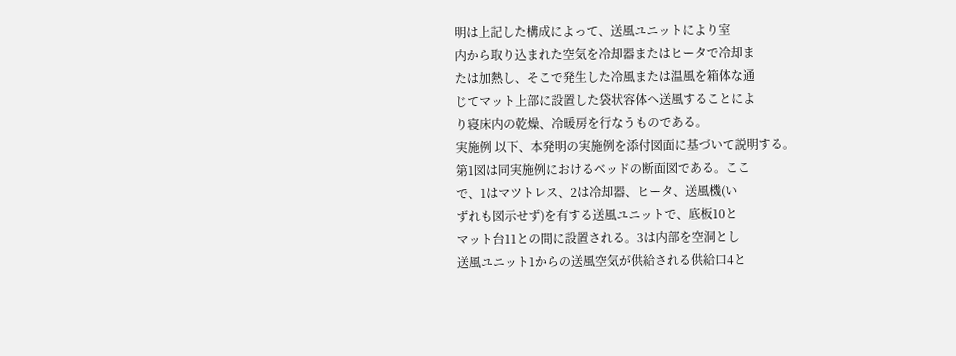明は上記した構成によって、送風ユニットにより室
内から取り込まれた空気を冷却器またはヒータで冷却ま
たは加熱し、そこで発生した冷風または温風を箱体な通
じてマット上部に設置した袋状容体へ送風することによ
り寝床内の乾燥、冷暖房を行なうものである。
実施例 以下、本発明の実施例を添付図面に基づいて説明する。
第1図は同実施例におけるベッドの断面図である。ここ
で、1はマツトレス、2は冷却器、ヒータ、送風機(い
ずれも図示せず)を有する送風ユニットで、底板10と
マット台11との間に設置される。3は内部を空洞とし
送風ユニット1からの送風空気が供給される供給口4と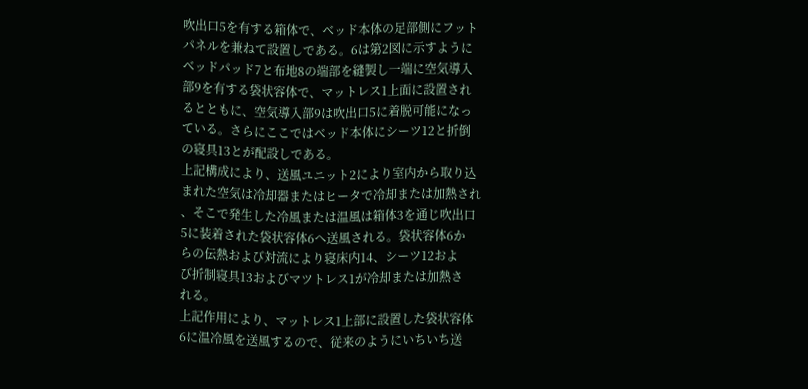吹出口5を有する箱体で、ベッド本体の足部側にフット
パネルを兼ねて設置しである。6は第2図に示すように
ベッドパッド7と布地8の端部を縫製し一端に空気導入
部9を有する袋状容体で、マットレス1上面に設置され
るとともに、空気導入部9は吹出口5に着脱可能になっ
ている。さらにここではベッド本体にシーツ12と折倒
の寝具13とが配設しである。
上記構成により、送風ユニット2により室内から取り込
まれた空気は冷却器またはヒータで冷却または加熱され
、そこで発生した冷風または温風は箱体3を通じ吹出口
5に装着された袋状容体6へ送風される。袋状容体6か
らの伝熱および対流により寝床内14、シーツ12およ
び折制寝具13およびマツトレス1が冷却または加熱さ
れる。
上記作用により、マットレス1上部に設置した袋状容体
6に温冷風を送風するので、従来のようにいちいち送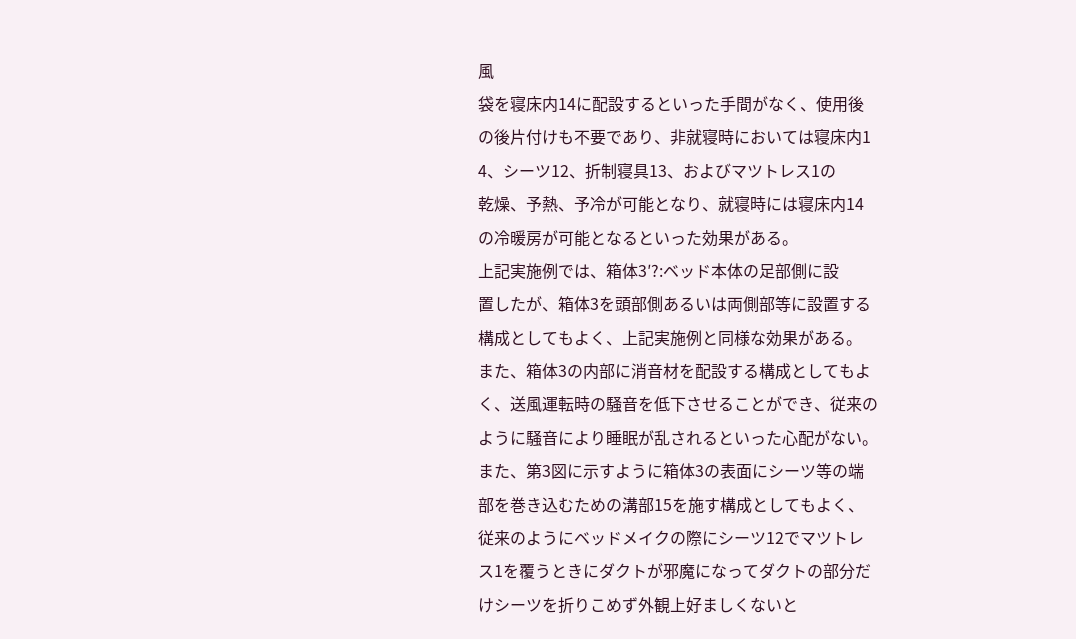風
袋を寝床内14に配設するといった手間がなく、使用後
の後片付けも不要であり、非就寝時においては寝床内1
4、シーツ12、折制寝具13、およびマツトレス1の
乾燥、予熱、予冷が可能となり、就寝時には寝床内14
の冷暖房が可能となるといった効果がある。
上記実施例では、箱体3′?:ベッド本体の足部側に設
置したが、箱体3を頭部側あるいは両側部等に設置する
構成としてもよく、上記実施例と同様な効果がある。
また、箱体3の内部に消音材を配設する構成としてもよ
く、送風運転時の騒音を低下させることができ、従来の
ように騒音により睡眠が乱されるといった心配がない。
また、第3図に示すように箱体3の表面にシーツ等の端
部を巻き込むための溝部15を施す構成としてもよく、
従来のようにベッドメイクの際にシーツ12でマツトレ
ス1を覆うときにダクトが邪魔になってダクトの部分だ
けシーツを折りこめず外観上好ましくないと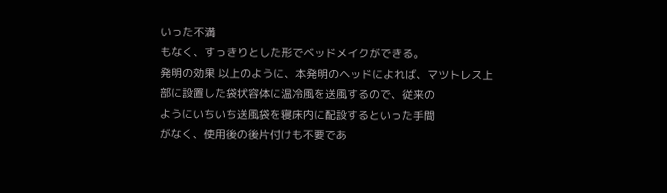いった不満
もなく、すっきりとした形でベッドメイクができる。
発明の効果 以上のように、本発明のヘッドによれば、マツトレス上
部に設置した袋状容体に温冷風を送風するので、従来の
ようにいちいち送風袋を寝床内に配設するといった手間
がなく、使用後の後片付けも不要であ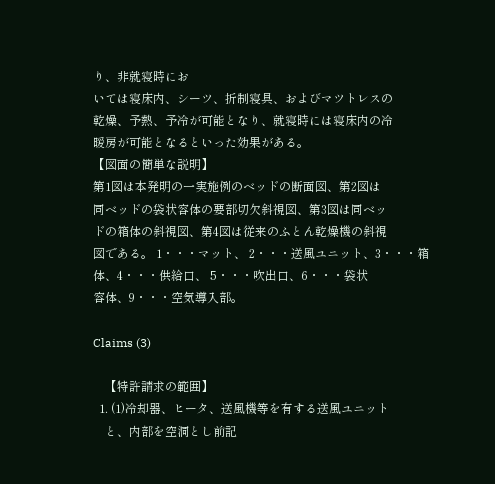り、非就寝時にお
いては寝床内、シーツ、折制寝具、およびマツトレスの
乾燥、予熱、予冷が可能となり、就寝時には寝床内の冷
暖房が可能となるといった効果がある。
【図面の簡単な説明】
第1図は本発明の一実施例のベッドの断面図、第2図は
同ベッドの袋状容体の要部切欠斜視図、第3図は同ベッ
ドの箱体の斜視図、第4図は従来のふとん乾燥機の斜視
図である。 1・・・マット、 2・・・送風ユニット、3・・・箱
体、4・・・供給口、 5・・・吹出口、6・・・袋状
容体、9・・・空気導入部。

Claims (3)

    【特許請求の範囲】
  1. (1)冷却器、ヒータ、送風機等を有する送風ユニット
    と、内部を空洞とし前記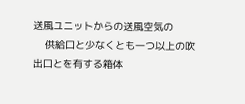送風ユニットからの送風空気の
    供給口と少なくとも一つ以上の吹出口とを有する箱体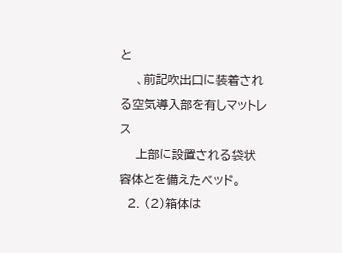と
    、前記吹出口に装着される空気導入部を有しマットレス
    上部に設置される袋状容体とを備えたベッド。
  2. (2)箱体は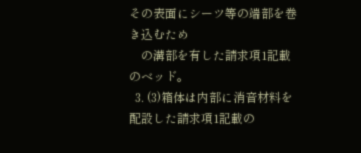その表面にシーツ等の端部を巻き込むため
    の溝部を有した請求項1記載のベッド。
  3. (3)箱体は内部に消音材料を配設した請求項1記載の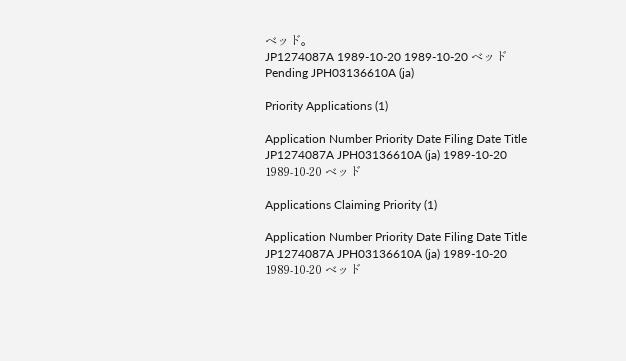ベッド。
JP1274087A 1989-10-20 1989-10-20 ベッド Pending JPH03136610A (ja)

Priority Applications (1)

Application Number Priority Date Filing Date Title
JP1274087A JPH03136610A (ja) 1989-10-20 1989-10-20 ベッド

Applications Claiming Priority (1)

Application Number Priority Date Filing Date Title
JP1274087A JPH03136610A (ja) 1989-10-20 1989-10-20 ベッド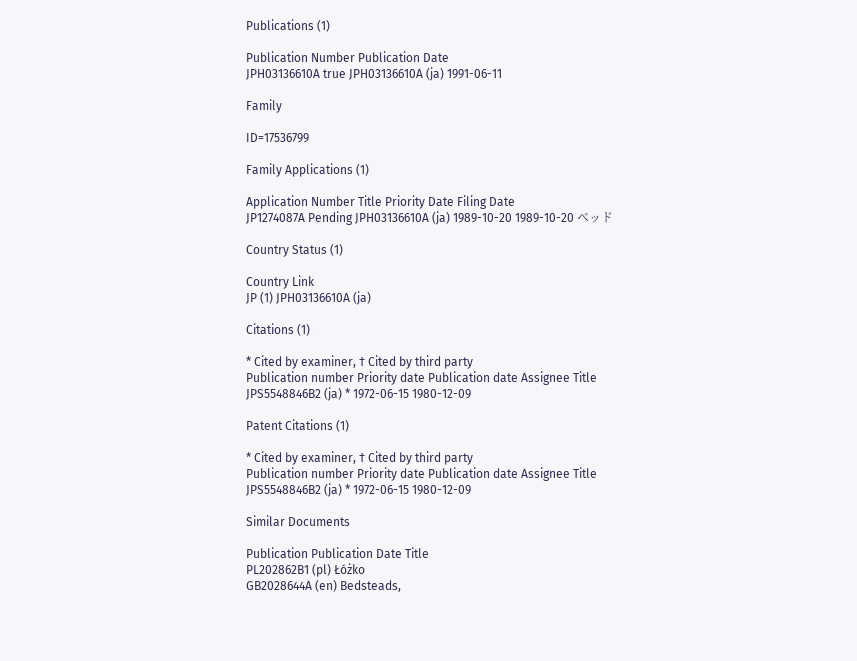Publications (1)

Publication Number Publication Date
JPH03136610A true JPH03136610A (ja) 1991-06-11

Family

ID=17536799

Family Applications (1)

Application Number Title Priority Date Filing Date
JP1274087A Pending JPH03136610A (ja) 1989-10-20 1989-10-20 ベッド

Country Status (1)

Country Link
JP (1) JPH03136610A (ja)

Citations (1)

* Cited by examiner, † Cited by third party
Publication number Priority date Publication date Assignee Title
JPS5548846B2 (ja) * 1972-06-15 1980-12-09

Patent Citations (1)

* Cited by examiner, † Cited by third party
Publication number Priority date Publication date Assignee Title
JPS5548846B2 (ja) * 1972-06-15 1980-12-09

Similar Documents

Publication Publication Date Title
PL202862B1 (pl) Łóżko
GB2028644A (en) Bedsteads,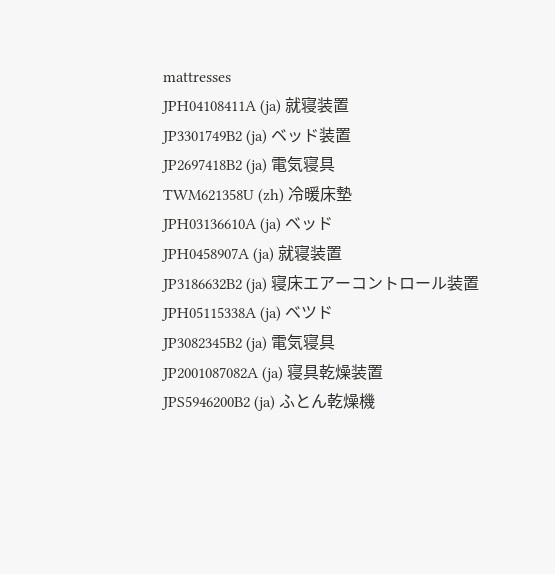mattresses
JPH04108411A (ja) 就寝装置
JP3301749B2 (ja) ベッド装置
JP2697418B2 (ja) 電気寝具
TWM621358U (zh) 冷暖床墊
JPH03136610A (ja) ベッド
JPH0458907A (ja) 就寝装置
JP3186632B2 (ja) 寝床エアーコントロール装置
JPH05115338A (ja) ベツド
JP3082345B2 (ja) 電気寝具
JP2001087082A (ja) 寝具乾燥装置
JPS5946200B2 (ja) ふとん乾燥機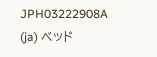JPH03222908A (ja) ベッド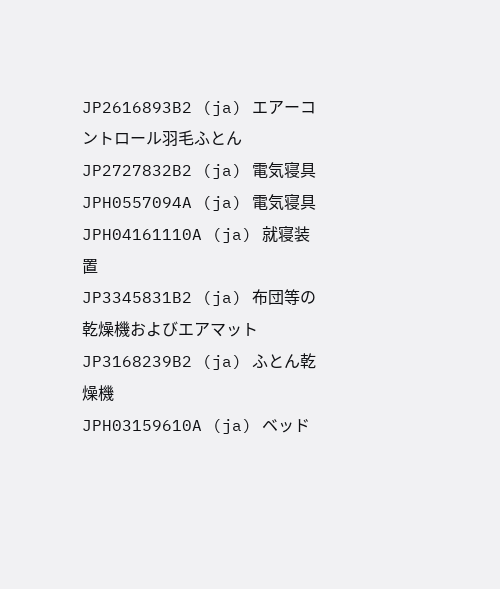JP2616893B2 (ja) エアーコントロール羽毛ふとん
JP2727832B2 (ja) 電気寝具
JPH0557094A (ja) 電気寝具
JPH04161110A (ja) 就寝装置
JP3345831B2 (ja) 布団等の乾燥機およびエアマット
JP3168239B2 (ja) ふとん乾燥機
JPH03159610A (ja) ベッド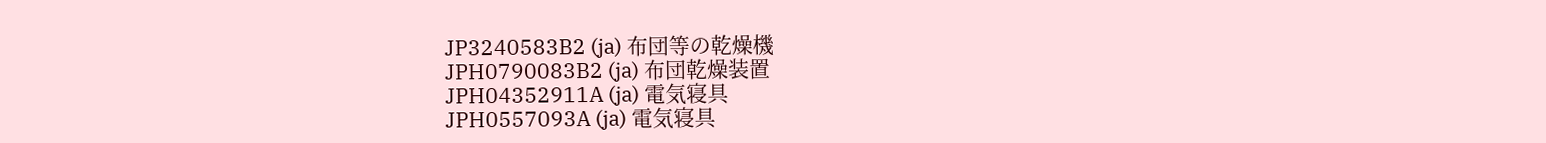JP3240583B2 (ja) 布団等の乾燥機
JPH0790083B2 (ja) 布団乾燥装置
JPH04352911A (ja) 電気寝具
JPH0557093A (ja) 電気寝具